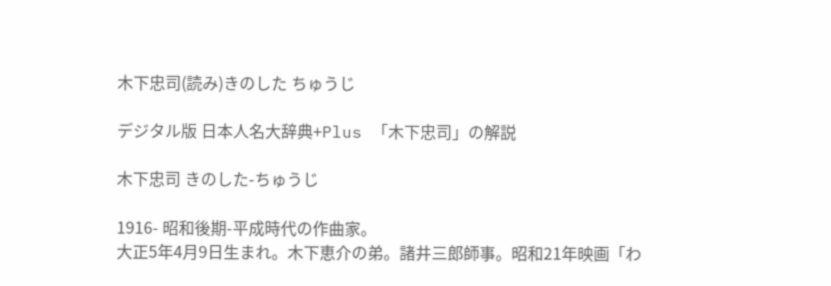木下忠司(読み)きのした ちゅうじ

デジタル版 日本人名大辞典+Plus 「木下忠司」の解説

木下忠司 きのした-ちゅうじ

1916- 昭和後期-平成時代の作曲家。
大正5年4月9日生まれ。木下恵介の弟。諸井三郎師事。昭和21年映画「わ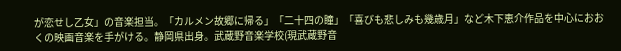が恋せし乙女」の音楽担当。「カルメン故郷に帰る」「二十四の瞳」「喜びも悲しみも幾歳月」など木下恵介作品を中心におおくの映画音楽を手がける。静岡県出身。武蔵野音楽学校(現武蔵野音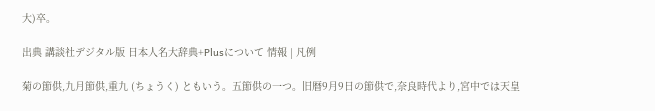大)卒。

出典 講談社デジタル版 日本人名大辞典+Plusについて 情報 | 凡例

菊の節供,九月節供,重九 (ちょうく) ともいう。五節供の一つ。旧暦9月9日の節供で,奈良時代より,宮中では天皇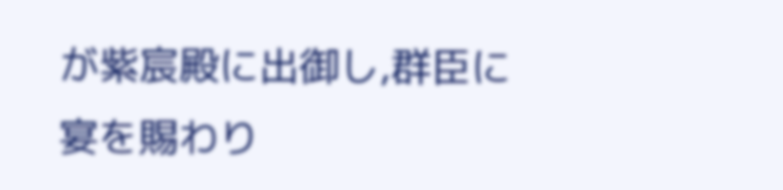が紫宸殿に出御し,群臣に宴を賜わり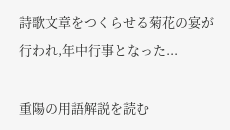詩歌文章をつくらせる菊花の宴が行われ,年中行事となった...

重陽の用語解説を読む